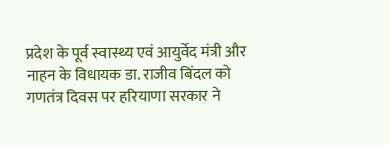प्रदेश के पूर्व स्वास्थ्य एवं आयुर्वेद मंत्री और नाहन के विधायक डा. राजीव बिंदल को गणतंत्र दिवस पर हरियाणा सरकार ने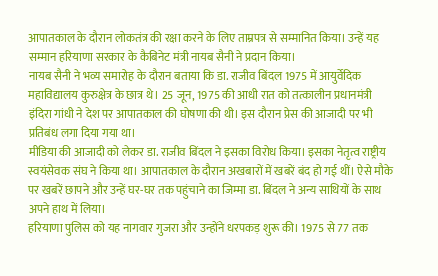आपातकाल के दौरान लोकतंत्र की रक्षा करने के लिए ताम्रपत्र से सम्मानित किया। उन्हें यह सम्मान हरियाणा सरकार के कैबिनेट मंत्री नायब सैनी ने प्रदान किया।
नायब सैनी ने भव्य समारोह के दौरान बताया कि डा. राजीव बिंदल 1975 में आयुर्वेदिक महाविद्यालय कुरुक्षेत्र के छात्र थे। 25 जून, 1975 की आधी रात को तत्कालीन प्रधानमंत्री इंदिरा गांधी ने देश पर आपातकाल की घोषणा की थी। इस दौरान प्रेस की आजादी पर भी प्रतिबंध लगा दिया गया था।
मीडिया की आजादी को लेकर डा. राजीव बिंदल ने इसका विरोध किया। इसका नेतृत्व राष्ट्रीय स्वयंसेवक संघ ने किया था। आपातकाल के दौरान अखबारों में खबरें बंद हो गई थीं। ऐसे मौके पर खबरें छापने और उन्हें घर-घर तक पहुंचाने का जिम्मा डा. बिंदल ने अन्य साथियों के साथ अपने हाथ में लिया।
हरियाणा पुलिस को यह नागवार गुजरा और उन्होंने धरपकड़ शुरू की। 1975 से 77 तक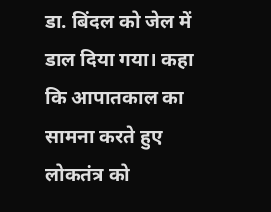डा. बिंदल को जेल में डाल दिया गया। कहा कि आपातकाल का सामना करते हुए लोकतंत्र को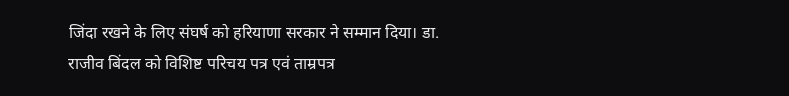जिंदा रखने के लिए संघर्ष को हरियाणा सरकार ने सम्मान दिया। डा. राजीव बिंदल को विशिष्ट परिचय पत्र एवं ताम्रपत्र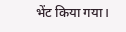भेंट किया गया।